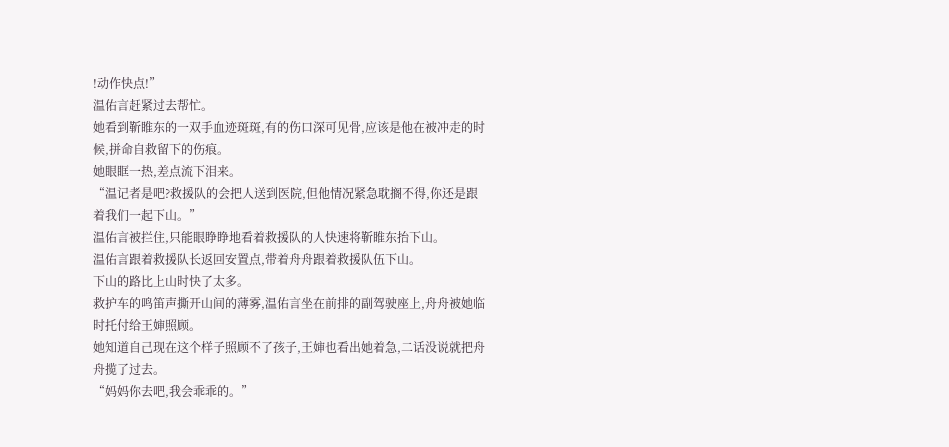!动作快点!”
温佑言赶紧过去帮忙。
她看到靳睢东的一双手血迹斑斑,有的伤口深可见骨,应该是他在被冲走的时候,拼命自救留下的伤痕。
她眼眶一热,差点流下泪来。
“温记者是吧?救援队的会把人送到医院,但他情况紧急耽搁不得,你还是跟着我们一起下山。”
温佑言被拦住,只能眼睁睁地看着救援队的人快速将靳睢东抬下山。
温佑言跟着救援队长返回安置点,带着舟舟跟着救援队伍下山。
下山的路比上山时快了太多。
救护车的鸣笛声撕开山间的薄雾,温佑言坐在前排的副驾驶座上,舟舟被她临时托付给王婶照顾。
她知道自己现在这个样子照顾不了孩子,王婶也看出她着急,二话没说就把舟舟揽了过去。
“妈妈你去吧,我会乖乖的。”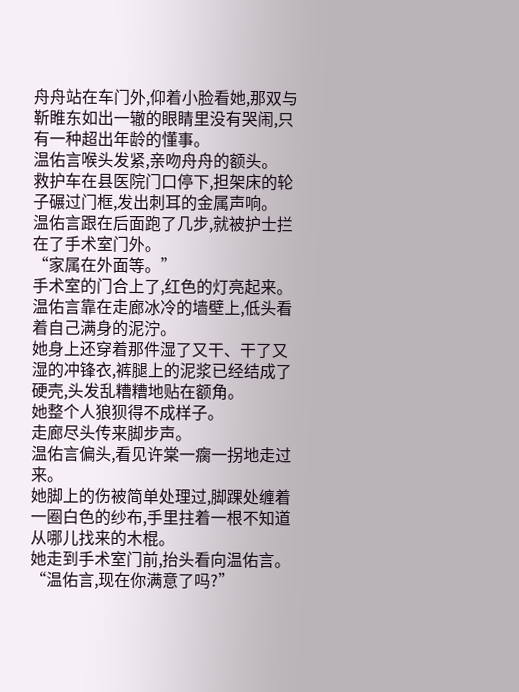舟舟站在车门外,仰着小脸看她,那双与靳睢东如出一辙的眼睛里没有哭闹,只有一种超出年龄的懂事。
温佑言喉头发紧,亲吻舟舟的额头。
救护车在县医院门口停下,担架床的轮子碾过门框,发出刺耳的金属声响。
温佑言跟在后面跑了几步,就被护士拦在了手术室门外。
“家属在外面等。”
手术室的门合上了,红色的灯亮起来。
温佑言靠在走廊冰冷的墙壁上,低头看着自己满身的泥泞。
她身上还穿着那件湿了又干、干了又湿的冲锋衣,裤腿上的泥浆已经结成了硬壳,头发乱糟糟地贴在额角。
她整个人狼狈得不成样子。
走廊尽头传来脚步声。
温佑言偏头,看见许棠一瘸一拐地走过来。
她脚上的伤被简单处理过,脚踝处缠着一圈白色的纱布,手里拄着一根不知道从哪儿找来的木棍。
她走到手术室门前,抬头看向温佑言。
“温佑言,现在你满意了吗?”